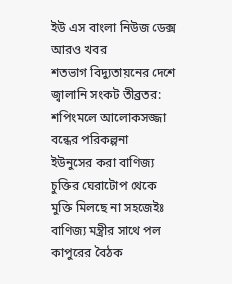ইউ এস বাংলা নিউজ ডেক্স
আরও খবর
শতভাগ বিদ্যুতায়নের দেশে জ্বালানি সংকট তীব্রতর: শপিংমলে আলোকসজ্জা বন্ধের পরিকল্পনা
ইউনুসের করা বাণিজ্য চুক্তির ঘেরাটোপ থেকে মুক্তি মিলছে না সহজেইঃ বাণিজ্য মন্ত্রীর সাথে পল কাপুরের বৈঠক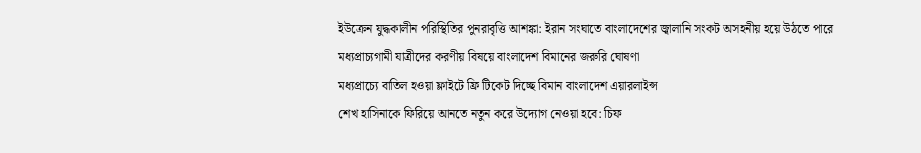ইউক্রেন যুদ্ধকালীন পরিস্থিতির পুনরাবৃত্তি আশঙ্কা: ইরান সংঘাতে বাংলাদেশের জ্বালানি সংকট অসহনীয় হয়ে উঠতে পারে
মধ্যপ্রাচ্যগামী যাত্রীদের করণীয় বিষয়ে বাংলাদেশ বিমানের জরুরি ঘোষণা
মধ্যপ্রাচ্যে বাতিল হওয়া ফ্লাইটে ফ্রি টিকেট দিচ্ছে বিমান বাংলাদেশ এয়ারলাইন্স
শেখ হাসিনাকে ফিরিয়ে আনতে নতুন করে উদ্যোগ নেওয়া হবে: চিফ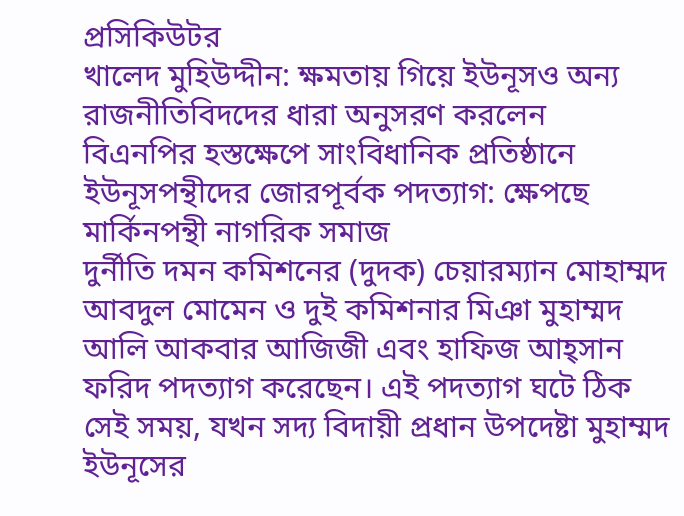প্রসিকিউটর
খালেদ মুহিউদ্দীন: ক্ষমতায় গিয়ে ইউনূসও অন্য রাজনীতিবিদদের ধারা অনুসরণ করলেন
বিএনপির হস্তক্ষেপে সাংবিধানিক প্রতিষ্ঠানে ইউনূসপন্থীদের জোরপূর্বক পদত্যাগ: ক্ষেপছে মার্কিনপন্থী নাগরিক সমাজ
দুর্নীতি দমন কমিশনের (দুদক) চেয়ারম্যান মোহাম্মদ আবদুল মোমেন ও দুই কমিশনার মিঞা মুহাম্মদ আলি আকবার আজিজী এবং হাফিজ আহ্সান ফরিদ পদত্যাগ করেছেন। এই পদত্যাগ ঘটে ঠিক সেই সময়, যখন সদ্য বিদায়ী প্রধান উপদেষ্টা মুহাম্মদ ইউনূসের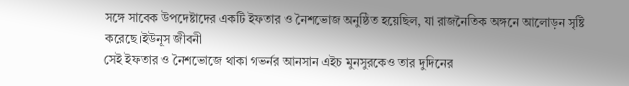সঙ্গে সাবেক উপদেষ্টাদের একটি ইফতার ও নৈশভোজ অনুষ্ঠিত হয়েছিল, যা রাজনৈতিক অঙ্গনে আলোড়ন সৃষ্টি করেছে।ইউনূস জীবনী
সেই ইফতার ও নৈশভোজে থাকা গভর্নর আনসান এইচ মুনসুরকেও তার দুদিনের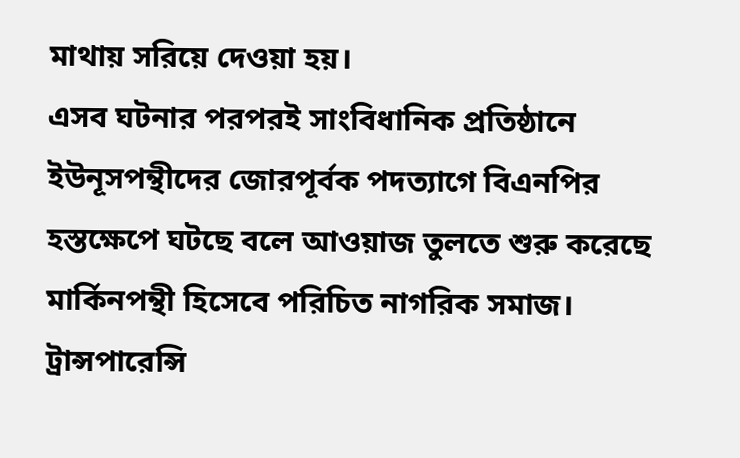মাথায় সরিয়ে দেওয়া হয়।
এসব ঘটনার পরপরই সাংবিধানিক প্রতিষ্ঠানে ইউনূসপন্থীদের জোরপূর্বক পদত্যাগে বিএনপির হস্তক্ষেপে ঘটছে বলে আওয়াজ তুলতে শুরু করেছে মার্কিনপন্থী হিসেবে পরিচিত নাগরিক সমাজ।
ট্রান্সপারেন্সি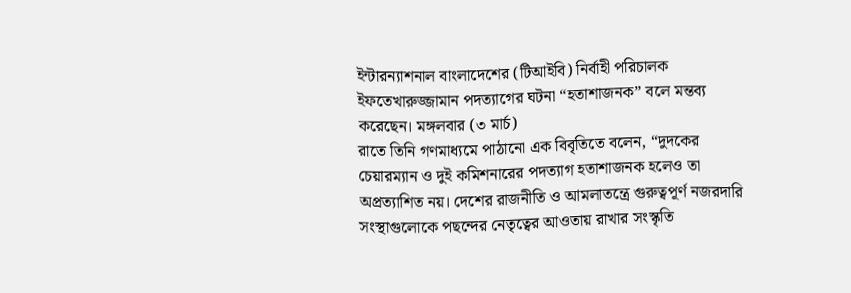ইন্টারন্যাশনাল বাংলাদেশের (টিআইবি) নির্বাহী পরিচালক ইফতেখারুজ্জামান পদত্যাগের ঘটনা “হতাশাজনক” বলে মন্তব্য করেছেন। মঙ্গলবার (৩ মার্চ)
রাতে তিনি গণমাধ্যমে পাঠানো এক বিবৃতিতে বলেন, “দুদকের চেয়ারম্যান ও দুই কমিশনারের পদত্যাগ হতাশাজনক হলেও তা অপ্রত্যাশিত নয়। দেশের রাজনীতি ও আমলাতন্ত্রে গুরুত্বপূর্ণ নজরদারি সংস্থাগুলোকে পছন্দের নেতৃত্বের আওতায় রাখার সংস্কৃতি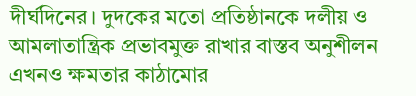দীর্ঘদিনের। দুদকের মতো প্রতিষ্ঠানকে দলীয় ও আমলাতান্ত্রিক প্রভাবমুক্ত রাখার বাস্তব অনুশীলন এখনও ক্ষমতার কাঠামোর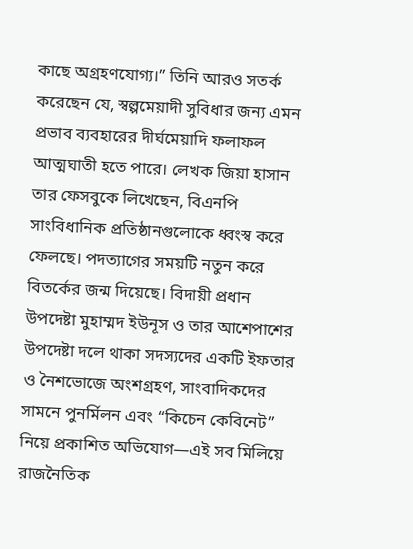কাছে অগ্রহণযোগ্য।” তিনি আরও সতর্ক করেছেন যে, স্বল্পমেয়াদী সুবিধার জন্য এমন প্রভাব ব্যবহারের দীর্ঘমেয়াদি ফলাফল আত্মঘাতী হতে পারে। লেখক জিয়া হাসান তার ফেসবুকে লিখেছেন, বিএনপি সাংবিধানিক প্রতিষ্ঠানগুলোকে ধ্বংস্ব করে ফেলছে। পদত্যাগের সময়টি নতুন করে বিতর্কের জন্ম দিয়েছে। বিদায়ী প্রধান উপদেষ্টা মুহাম্মদ ইউনূস ও তার আশেপাশের উপদেষ্টা দলে থাকা সদস্যদের একটি ইফতার ও নৈশভোজে অংশগ্রহণ, সাংবাদিকদের সামনে পুনর্মিলন এবং “কিচেন কেবিনেট”
নিয়ে প্রকাশিত অভিযোগ—এই সব মিলিয়ে রাজনৈতিক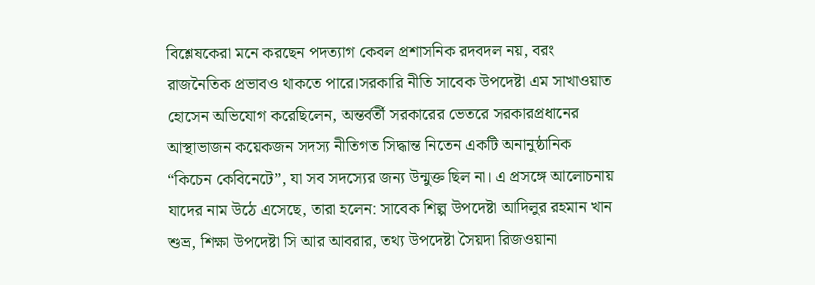বিশ্লেষকেরা মনে করছেন পদত্যাগ কেবল প্রশাসনিক রদবদল নয়, বরং রাজনৈতিক প্রভাবও থাকতে পারে।সরকারি নীতি সাবেক উপদেষ্টা এম সাখাওয়াত হোসেন অভিযোগ করেছিলেন, অন্তর্বর্তী সরকারের ভেতরে সরকারপ্রধানের আস্থাভাজন কয়েকজন সদস্য নীতিগত সিদ্ধান্ত নিতেন একটি অনানুষ্ঠানিক “কিচেন কেবিনেটে”, যা সব সদস্যের জন্য উন্মুক্ত ছিল না। এ প্রসঙ্গে আলোচনায় যাদের নাম উঠে এসেছে, তারা হলেন: সাবেক শিল্প উপদেষ্টা আদিলুর রহমান খান শুভ্র, শিক্ষা উপদেষ্টা সি আর আবরার, তথ্য উপদেষ্টা সৈয়দা রিজওয়ানা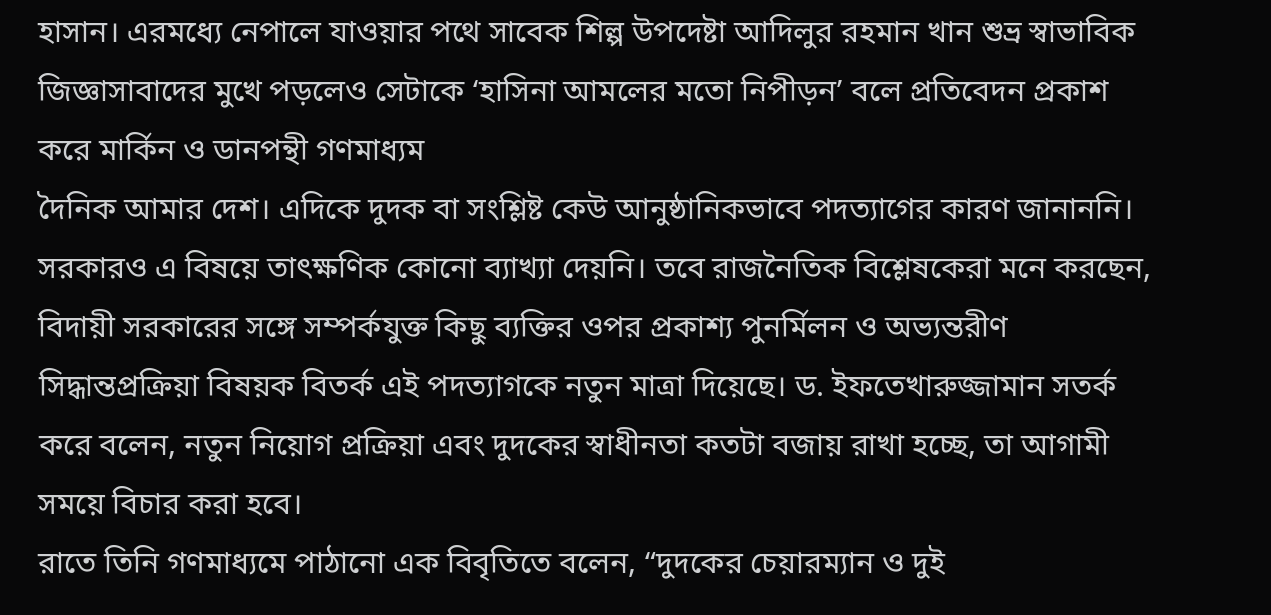হাসান। এরমধ্যে নেপালে যাওয়ার পথে সাবেক শিল্প উপদেষ্টা আদিলুর রহমান খান শুভ্র স্বাভাবিক জিজ্ঞাসাবাদের মুখে পড়লেও সেটাকে ‘হাসিনা আমলের মতো নিপীড়ন’ বলে প্রতিবেদন প্রকাশ করে মার্কিন ও ডানপন্থী গণমাধ্যম
দৈনিক আমার দেশ। এদিকে দুদক বা সংশ্লিষ্ট কেউ আনুষ্ঠানিকভাবে পদত্যাগের কারণ জানাননি। সরকারও এ বিষয়ে তাৎক্ষণিক কোনো ব্যাখ্যা দেয়নি। তবে রাজনৈতিক বিশ্লেষকেরা মনে করছেন, বিদায়ী সরকারের সঙ্গে সম্পর্কযুক্ত কিছু ব্যক্তির ওপর প্রকাশ্য পুনর্মিলন ও অভ্যন্তরীণ সিদ্ধান্তপ্রক্রিয়া বিষয়ক বিতর্ক এই পদত্যাগকে নতুন মাত্রা দিয়েছে। ড. ইফতেখারুজ্জামান সতর্ক করে বলেন, নতুন নিয়োগ প্রক্রিয়া এবং দুদকের স্বাধীনতা কতটা বজায় রাখা হচ্ছে, তা আগামী সময়ে বিচার করা হবে।
রাতে তিনি গণমাধ্যমে পাঠানো এক বিবৃতিতে বলেন, “দুদকের চেয়ারম্যান ও দুই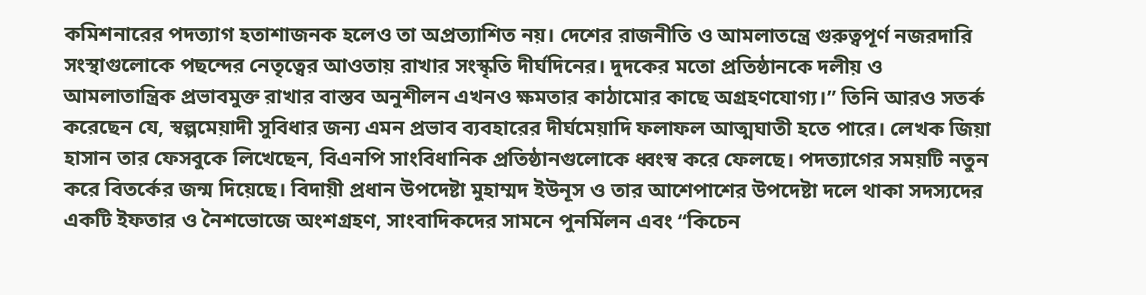কমিশনারের পদত্যাগ হতাশাজনক হলেও তা অপ্রত্যাশিত নয়। দেশের রাজনীতি ও আমলাতন্ত্রে গুরুত্বপূর্ণ নজরদারি সংস্থাগুলোকে পছন্দের নেতৃত্বের আওতায় রাখার সংস্কৃতি দীর্ঘদিনের। দুদকের মতো প্রতিষ্ঠানকে দলীয় ও আমলাতান্ত্রিক প্রভাবমুক্ত রাখার বাস্তব অনুশীলন এখনও ক্ষমতার কাঠামোর কাছে অগ্রহণযোগ্য।” তিনি আরও সতর্ক করেছেন যে, স্বল্পমেয়াদী সুবিধার জন্য এমন প্রভাব ব্যবহারের দীর্ঘমেয়াদি ফলাফল আত্মঘাতী হতে পারে। লেখক জিয়া হাসান তার ফেসবুকে লিখেছেন, বিএনপি সাংবিধানিক প্রতিষ্ঠানগুলোকে ধ্বংস্ব করে ফেলছে। পদত্যাগের সময়টি নতুন করে বিতর্কের জন্ম দিয়েছে। বিদায়ী প্রধান উপদেষ্টা মুহাম্মদ ইউনূস ও তার আশেপাশের উপদেষ্টা দলে থাকা সদস্যদের একটি ইফতার ও নৈশভোজে অংশগ্রহণ, সাংবাদিকদের সামনে পুনর্মিলন এবং “কিচেন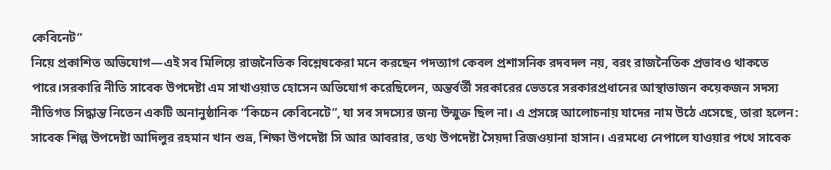কেবিনেট”
নিয়ে প্রকাশিত অভিযোগ—এই সব মিলিয়ে রাজনৈতিক বিশ্লেষকেরা মনে করছেন পদত্যাগ কেবল প্রশাসনিক রদবদল নয়, বরং রাজনৈতিক প্রভাবও থাকতে পারে।সরকারি নীতি সাবেক উপদেষ্টা এম সাখাওয়াত হোসেন অভিযোগ করেছিলেন, অন্তর্বর্তী সরকারের ভেতরে সরকারপ্রধানের আস্থাভাজন কয়েকজন সদস্য নীতিগত সিদ্ধান্ত নিতেন একটি অনানুষ্ঠানিক “কিচেন কেবিনেটে”, যা সব সদস্যের জন্য উন্মুক্ত ছিল না। এ প্রসঙ্গে আলোচনায় যাদের নাম উঠে এসেছে, তারা হলেন: সাবেক শিল্প উপদেষ্টা আদিলুর রহমান খান শুভ্র, শিক্ষা উপদেষ্টা সি আর আবরার, তথ্য উপদেষ্টা সৈয়দা রিজওয়ানা হাসান। এরমধ্যে নেপালে যাওয়ার পথে সাবেক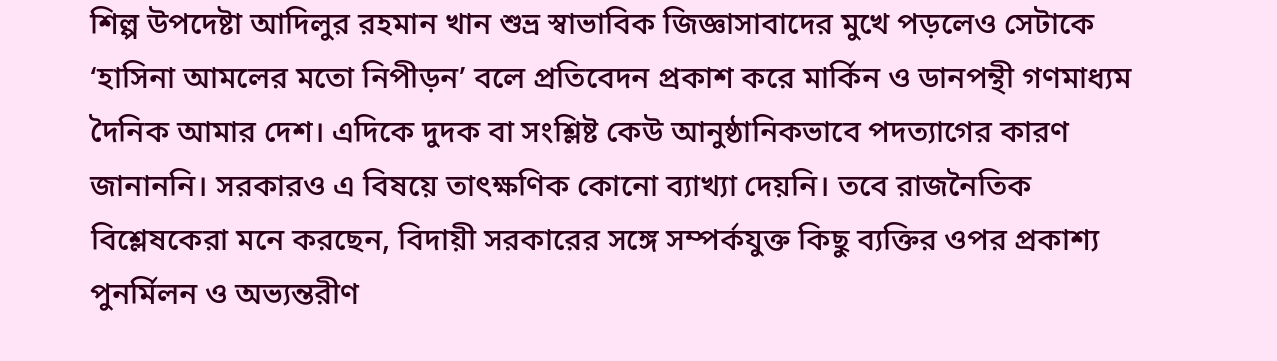শিল্প উপদেষ্টা আদিলুর রহমান খান শুভ্র স্বাভাবিক জিজ্ঞাসাবাদের মুখে পড়লেও সেটাকে ‘হাসিনা আমলের মতো নিপীড়ন’ বলে প্রতিবেদন প্রকাশ করে মার্কিন ও ডানপন্থী গণমাধ্যম
দৈনিক আমার দেশ। এদিকে দুদক বা সংশ্লিষ্ট কেউ আনুষ্ঠানিকভাবে পদত্যাগের কারণ জানাননি। সরকারও এ বিষয়ে তাৎক্ষণিক কোনো ব্যাখ্যা দেয়নি। তবে রাজনৈতিক বিশ্লেষকেরা মনে করছেন, বিদায়ী সরকারের সঙ্গে সম্পর্কযুক্ত কিছু ব্যক্তির ওপর প্রকাশ্য পুনর্মিলন ও অভ্যন্তরীণ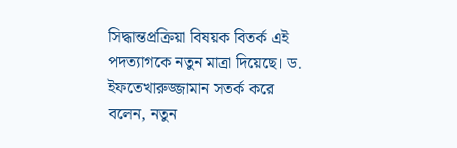সিদ্ধান্তপ্রক্রিয়া বিষয়ক বিতর্ক এই পদত্যাগকে নতুন মাত্রা দিয়েছে। ড. ইফতেখারুজ্জামান সতর্ক করে বলেন, নতুন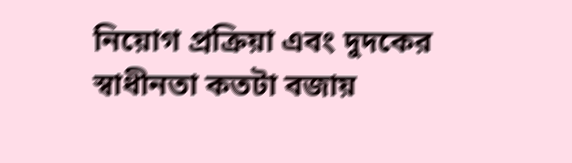নিয়োগ প্রক্রিয়া এবং দুদকের স্বাধীনতা কতটা বজায়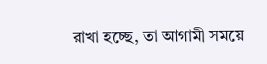রাখা হচ্ছে, তা আগামী সময়ে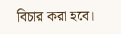বিচার করা হবে।